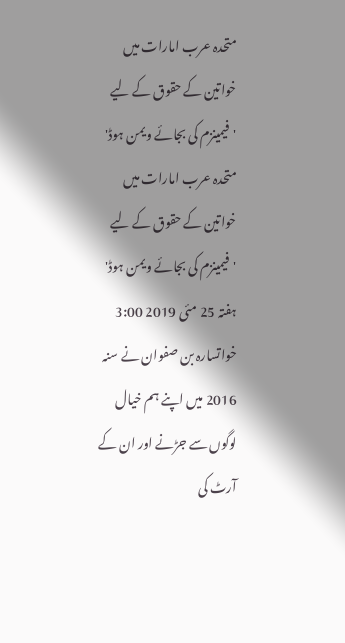متحدہ عرب امارات میں خواتین کے حقوق کے لیے 'فیمینزم کی بجائے ویمن ہوڈ'
متحدہ عرب امارات میں خواتین کے حقوق کے لیے 'فیمینزم کی بجائے ویمن ہوڈ'
ہفتہ 25 مئی 2019 3:00
خواتسارہ بن صفوان نے سنہ 2016 میں اپنے ہم خیال لوگوں سے جڑنے اور ان کے آرٹ کی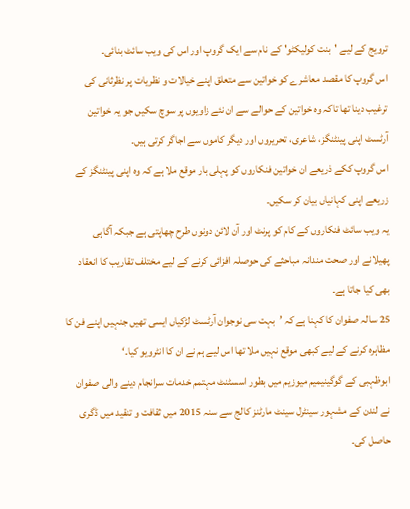ترویج کے لیے 'بنت کولیکٹو' کے نام سے ایک گروپ اور اس کی ویب سائٹ بنائی۔
اس گروپ کا مقصد معاشرے کو خواتین سے متعلق اپنے خیالات و نظریات پر نظرثانی کی ترغیب دینا تھا تاکہ وہ خواتین کے حوالے سے ان نئے زاویوں پر سوچ سکیں جو یہ خواتین آرٹسٹ اپنی پینٹنگز، شاعری، تحریروں اور دیگر کاموں سے اجاگر کرتی ہیں۔
اس گروپ ککے ذریعے ان خواتین فنکاروں کو پہلی بار موقع ملا ہے کہ وہ اپنی پینٹنگز کے زریعے اپنی کہانیاں بیان کر سکیں۔
یہ ویب سائٹ فنکاروں کے کام کو پرنٹ اور آن لائن دونوں طرح چھاپتی ہے جبکہ آگاہی پھیلانے اور صحت مندانہ مباحثے کی حوصلہ افزائی کرنے کے لیے مختلف تقاریب کا انعقاد بھی کیا جاتا ہے۔
25 سالہ صفوان کا کہنا ہے کہ ’بہت سی نوجوان آرٹسٹ لڑکیاں ایسی تھیں جنہیں اپنے فن کا مظاہرہ کرنے کے لیے کبھی موقع نہیں ملا تھا اس لیے ہم نے ان کا انٹرویو کیا۔‘
ابوظہبی کے گوگینیمیم میوزیم میں بطور اسسٹنٹ مہتمم خدمات سرانجام دینے والی صفوان نے لندن کے مشہور سینٹرل سینٹ مارٹنز کالج سے سنہ 2015 میں ثقافت و تنقید میں ڈگری حاصل کی۔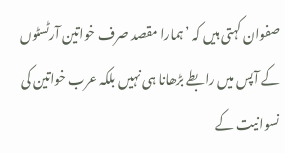صفوان کہتی ہیں کہ ’ہمارا مقصد صرف خواتین آرٹسٹوں کے آپس میں رابطے بڑھانا ہی نہیں بلکہ عرب خواتین کی نسوانیت کے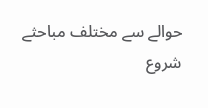حوالے سے مختلف مباحثے شروع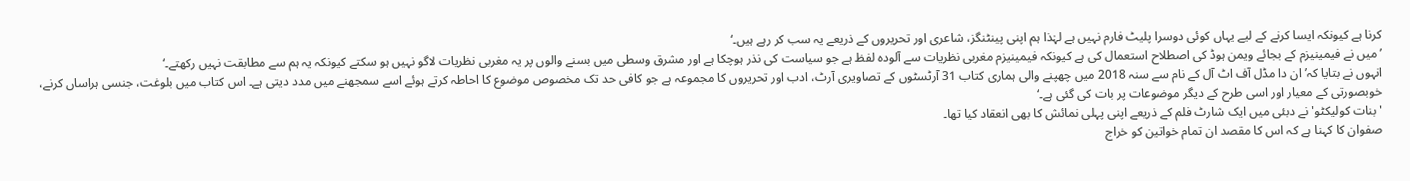کرنا ہے کیونکہ ایسا کرنے کے لیے یہاں کوئی دوسرا پلیٹ فارم نہیں ہے لہٰذا ہم اپنی پینٹنگز، شاعری اور تحریروں کے ذریعے یہ سب کر رہے ہیں۔‘
’میں نے فیمینیزم کے بجائے ویمن ہوڈ کی اصطلاح استعمال کی ہے کیونکہ فیمینیزم مغربی نظریات سے آلودہ لفظ ہے جو سیاست کی نذر ہوچکا ہے اور مشرق وسطی میں بسنے والوں پر یہ مغربی نظریات لاگو نہیں ہو سکتے کیونکہ یہ ہم سے مطابقت نہیں رکھتے۔‘
انہوں نے بتایا کہ’ان دا مڈل آف اٹ آل کے نام سے سنہ 2018 میں چھپنے والی ہماری کتاب 31 آرٹسٹوں کے تصاویری آرٹ، ادب اور تحریروں کا مجموعہ ہے جو کافی حد تک مخصوص موضوع کا احاطہ کرتے ہوئے اسے سمجھنے میں مدد دیتی ہے۔ اس کتاب میں بلوغت، جنسی ہراساں کرنے، خوبصورتی کے معیار اور اسی طرح کے دیگر موضوعات پر بات کی گئی ہے۔‘
'بنات کولیکٹو' نے دبئی میں ایک شارٹ فلم کے ذریعے اپنی پہلی نمائش کا بھی انعقاد کیا تھا۔
صفوان کا کہنا ہے کہ اس کا مقصد ان تمام خواتین کو خراج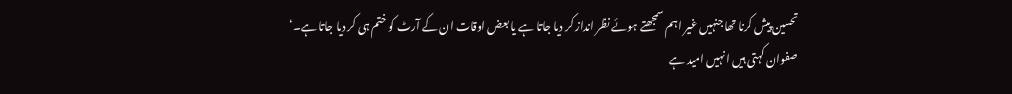تحسین پیش کرنا تھا جنہیں غیر اہم سمجھتے ہوئے نظر انداز کر دیا جاتا ہے یا بعض اوقات ان کے آرٹ کو ختم ہی کر دیا جاتا ہے۔‘
صفوان کہتی ہیں انہیں امید ہے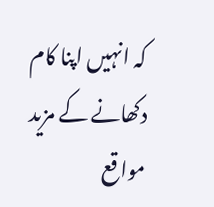کہ انہیں اپنا کام دکھانے کے مزید مواقع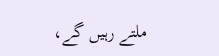ملتے رہیں گے،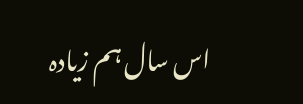اس سال ہم زیادہ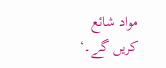مواد شائع کریں گے۔‘